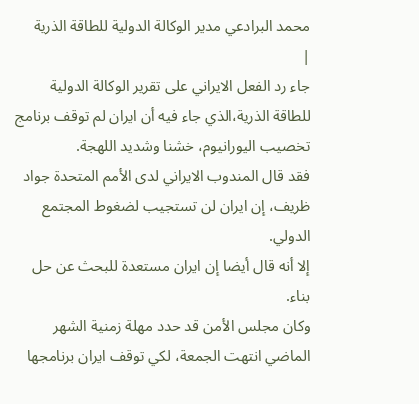محمد البرادعي مدير الوكالة الدولية للطاقة الذرية
|
جاء رد الفعل الايراني على تقرير الوكالة الدولية للطاقة الذرية،الذي جاء فيه أن ايران لم توقف برنامج تخصيب اليورانيوم، خشنا وشديد اللهجة.
فقد قال المندوب الايراني لدى الأمم المتحدة جواد ظريف، إن ايران لن تستجيب لضغوط المجتمع الدولي.
إلا أنه قال أيضا إن ايران مستعدة للبحث عن حل بناء.
وكان مجلس الأمن قد حدد مهلة زمنية الشهر الماضي انتهت الجمعة، لكي توقف ايران برنامجها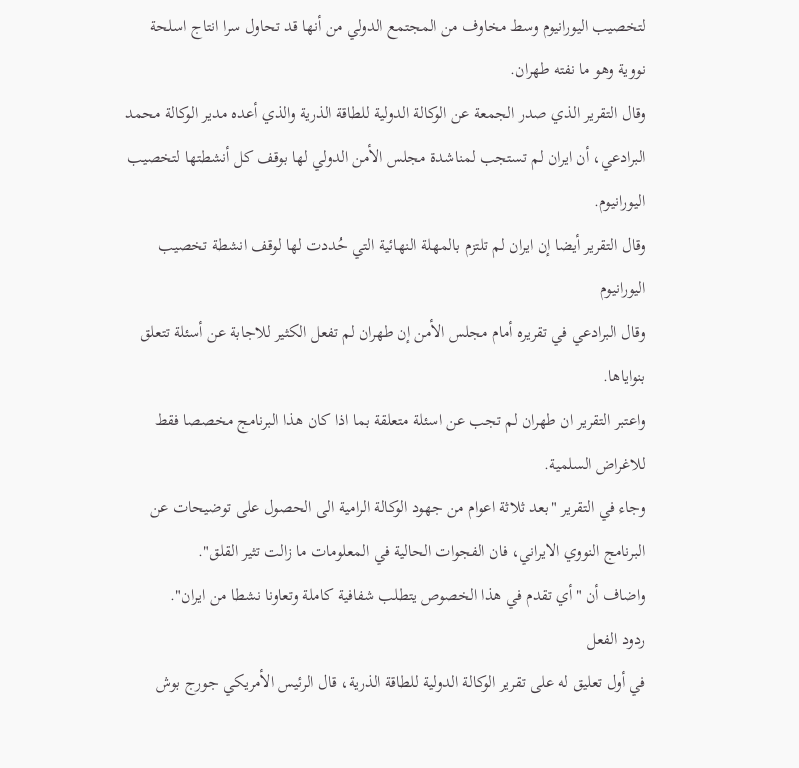لتخصيب اليورانيوم وسط مخاوف من المجتمع الدولي من أنها قد تحاول سرا انتاج اسلحة نووية وهو ما نفته طهران.
وقال التقرير الذي صدر الجمعة عن الوكالة الدولية للطاقة الذرية والذي أعده مدير الوكالة محمد البرادعي، أن ايران لم تستجب لمناشدة مجلس الأمن الدولي لها بوقف كل أنشطتها لتخصيب اليورانيوم.
وقال التقرير أيضا إن ايران لم تلتزم بالمهلة النهائية التي حُددت لها لوقف انشطة تخصيب اليورانيوم
وقال البرادعي في تقريره أمام مجلس الأمن إن طهران لم تفعل الكثير للاجابة عن أسئلة تتعلق بنواياها.
واعتبر التقرير ان طهران لم تجب عن اسئلة متعلقة بما اذا كان هذا البرنامج مخصصا فقط للاغراض السلمية.
وجاء في التقرير "بعد ثلاثة اعوام من جهود الوكالة الرامية الى الحصول على توضيحات عن البرنامج النووي الايراني، فان الفجوات الحالية في المعلومات ما زالت تثير القلق".
واضاف أن "أي تقدم في هذا الخصوص يتطلب شفافية كاملة وتعاونا نشطا من ايران".
ردود الفعل
في أول تعليق له على تقرير الوكالة الدولية للطاقة الذرية، قال الرئيس الأمريكي جورج بوش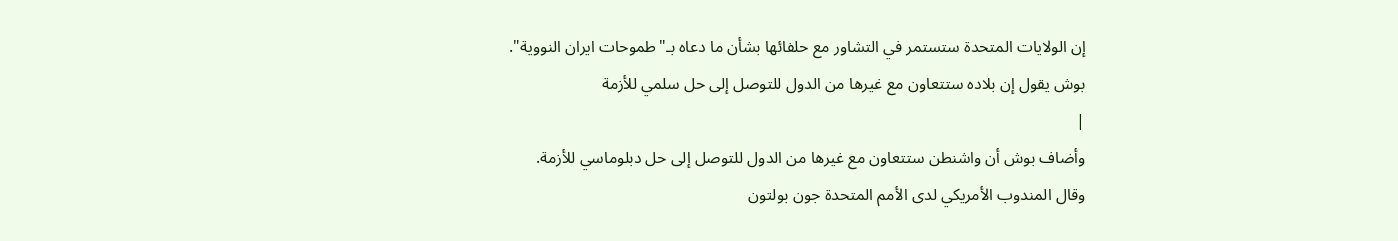إن الولايات المتحدة ستستمر في التشاور مع حلفائها بشأن ما دعاه بـ"طموحات ايران النووية".
بوش يقول إن بلاده ستتعاون مع غيرها من الدول للتوصل إلى حل سلمي للأزمة
|
وأضاف بوش أن واشنطن ستتعاون مع غيرها من الدول للتوصل إلى حل دبلوماسي للأزمة.
وقال المندوب الأمريكي لدى الأمم المتحدة جون بولتون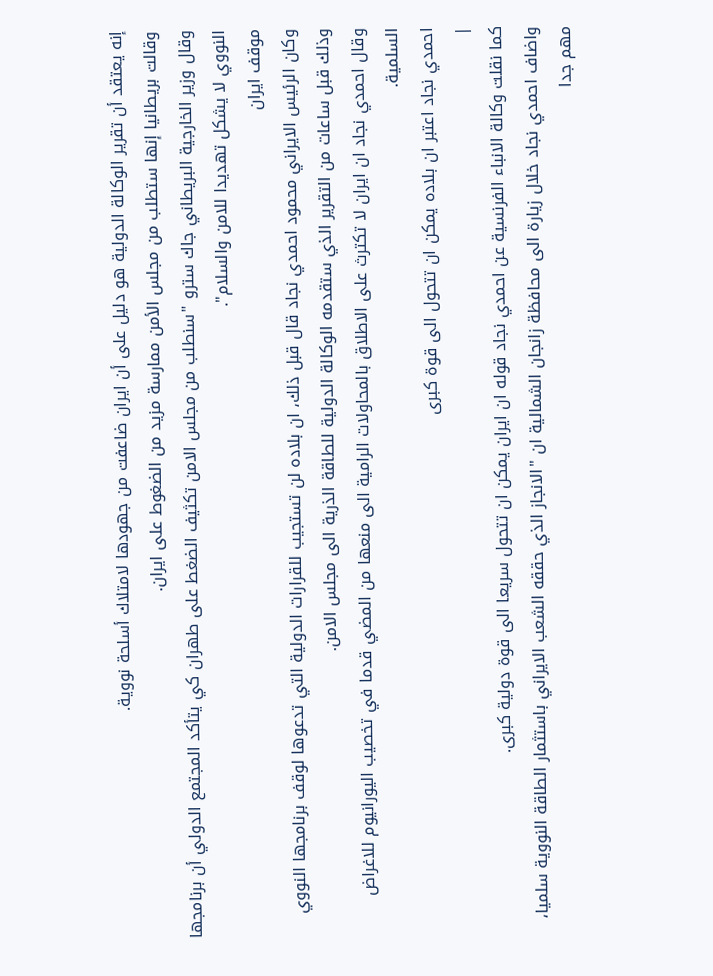إنه يعتقد أن تقرير الوكالة الدولية هو دليل على أن ايران ضاعفت من جهودها لامتلاك أسلحة نووية.
وقالت بريطانيا إنها ستطلب من مجلس الأمن ممارسة مزيد من الضغوط على ايران.
وقال وزير الخارجية البريطاني جاك سترو "سنطلب من مجلس الامن تكثيف الضغط على طهران كي يتأكد المجتمع الدولي أن برنامجها النووي لا يشكل تهديدا للامن والسلام".
موقف ايران
وكان الرئيس الايراني محمود احمدي نجاد قال قبل ذلك، ان بلاده لن تستجيب للقرارات الدولية التي تدعوها لوقف برنامجها النووي وذلك قبل ساعات من التقرير الذي ستقدمه الوكالة الدولية للطاقة الذرية الى مجلس الامن.
وقال احمدي نجاد ان ايران لا تكترث على الاطلاق بالمحاولات الرامية الى منعها من المضي قدما في تخصيب اليورانيوم للاغراض السلمية.
احمدي نجاد اعتبر ان بلاده يمكن ان تتحول الى قوة كبرى
|
كما نقلت وكالة الانباء الفرنسية عن احمدي نجاد قوله ان ايران يمكن ان تتحول سريعا الى قوة دولية كبرى.
واضاف احمدي نجاد خلال زيارة الى محافظة زانجان الشمالية ان "الانجاز الذي حققه الشعب الايراني باستثمار الطاقة النووية سلميا، مهم جدا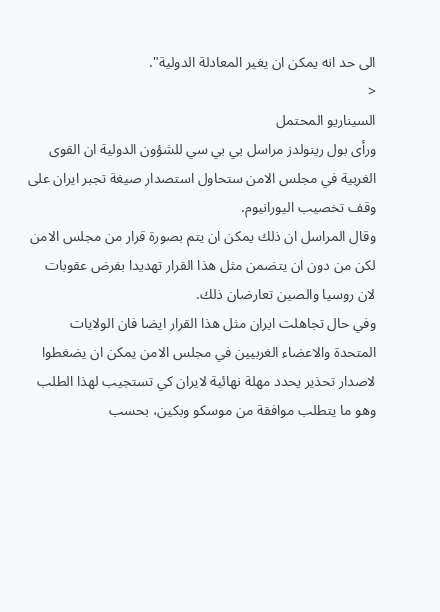الى حد انه يمكن ان يغير المعادلة الدولية".
<
السيناريو المحتمل
ورأى بول رينولدز مراسل بي بي سي للشؤون الدولية ان القوى الغربية في مجلس الامن ستحاول استصدار صيغة تجبر ايران على وقف تخصيب اليورانيوم.
وقال المراسل ان ذلك يمكن ان يتم بصورة قرار من مجلس الامن لكن من دون ان يتضمن مثل هذا القرار تهديدا بفرض عقوبات لان روسيا والصين تعارضان ذلك.
وفي حال تجاهلت ايران مثل هذا القرار ايضا فان الولايات المتحدة والاعضاء الغربيين في مجلس الامن يمكن ان يضغطوا لاصدار تحذير يحدد مهلة نهائية لايران كي تستجيب لهذا الطلب وهو ما يتطلب موافقة من موسكو وبكين، بحسب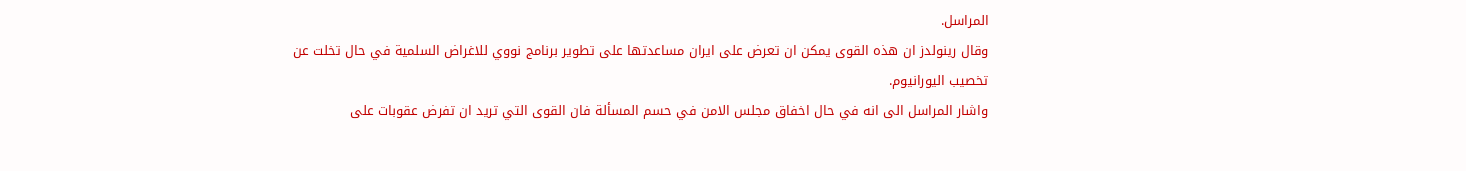المراسل.
وقال رينولدز ان هذه القوى يمكن ان تعرض على ايران مساعدتها على تطوير برنامج نووي للاغراض السلمية في حال تخلت عن تخصيب اليورانيوم.
واشار المراسل الى انه في حال اخفاق مجلس الامن في حسم المسألة فان القوى التي تريد ان تفرض عقوبات على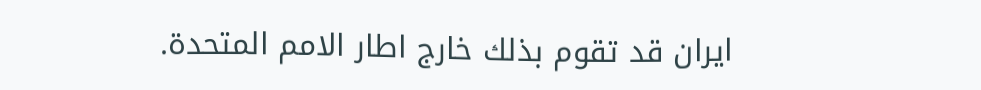ايران قد تقوم بذلك خارج اطار الامم المتحدة.